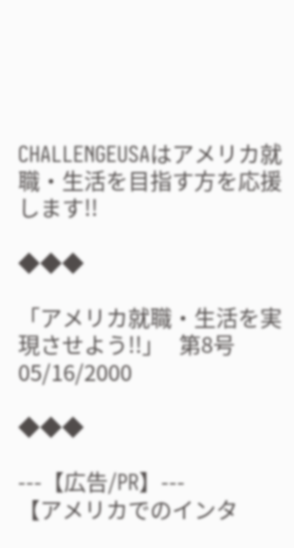CHALLENGEUSAはアメリカ就職・生活を目指す方を応援します!!

◆◆◆

「アメリカ就職・生活を実現させよう!!」   第8号     05/16/2000

◆◆◆

---【広告/PR】---
【アメリカでのインタ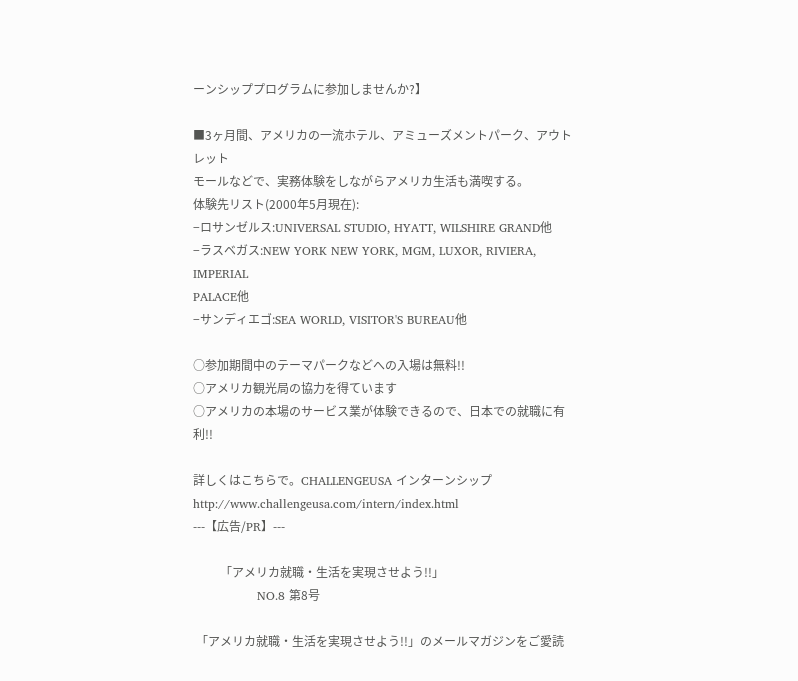ーンシッププログラムに参加しませんか?】

■3ヶ月間、アメリカの一流ホテル、アミューズメントパーク、アウトレット
モールなどで、実務体験をしながらアメリカ生活も満喫する。
体験先リスト(2000年5月現在):
−ロサンゼルス:UNIVERSAL STUDIO, HYATT, WILSHIRE GRAND他
−ラスベガス:NEW YORK NEW YORK, MGM, LUXOR, RIVIERA, IMPERIAL
PALACE他
−サンディエゴ:SEA WORLD, VISITOR'S BUREAU他

○参加期間中のテーマパークなどへの入場は無料!!
○アメリカ観光局の協力を得ています
○アメリカの本場のサービス業が体験できるので、日本での就職に有利!!

詳しくはこちらで。CHALLENGEUSA インターンシップ
http://www.challengeusa.com/intern/index.html
---【広告/PR】---

         「アメリカ就職・生活を実現させよう!!」
                NO.8 第8号

 「アメリカ就職・生活を実現させよう!!」のメールマガジンをご愛読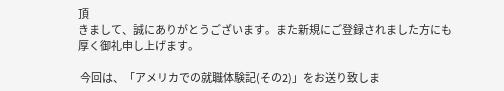頂
きまして、誠にありがとうございます。また新規にご登録されました方にも
厚く御礼申し上げます。

 今回は、「アメリカでの就職体験記(その2)」をお送り致しま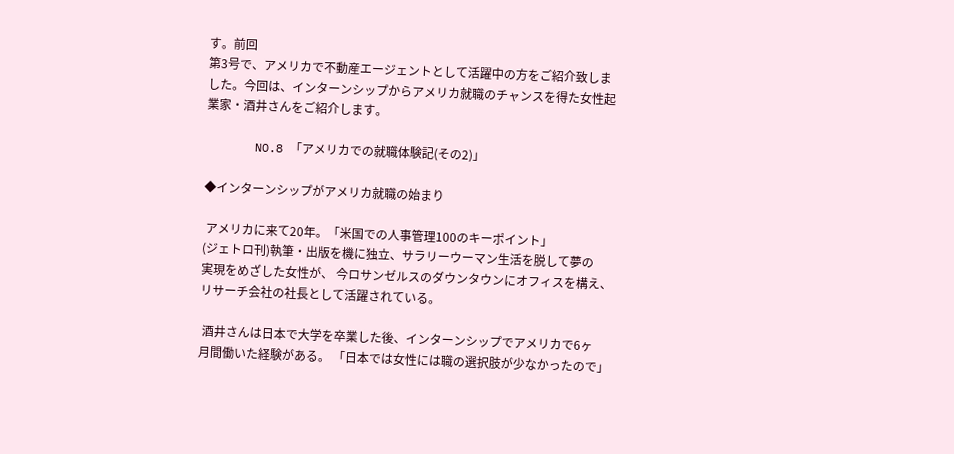す。前回
第3号で、アメリカで不動産エージェントとして活躍中の方をご紹介致しま
した。今回は、インターンシップからアメリカ就職のチャンスを得た女性起
業家・酒井さんをご紹介します。

       NO.8 「アメリカでの就職体験記(その2)」

◆インターンシップがアメリカ就職の始まり

 アメリカに来て20年。「米国での人事管理100のキーポイント」
(ジェトロ刊)執筆・出版を機に独立、サラリーウーマン生活を脱して夢の
実現をめざした女性が、 今ロサンゼルスのダウンタウンにオフィスを構え、
リサーチ会社の社長として活躍されている。

 酒井さんは日本で大学を卒業した後、インターンシップでアメリカで6ヶ
月間働いた経験がある。 「日本では女性には職の選択肢が少なかったので」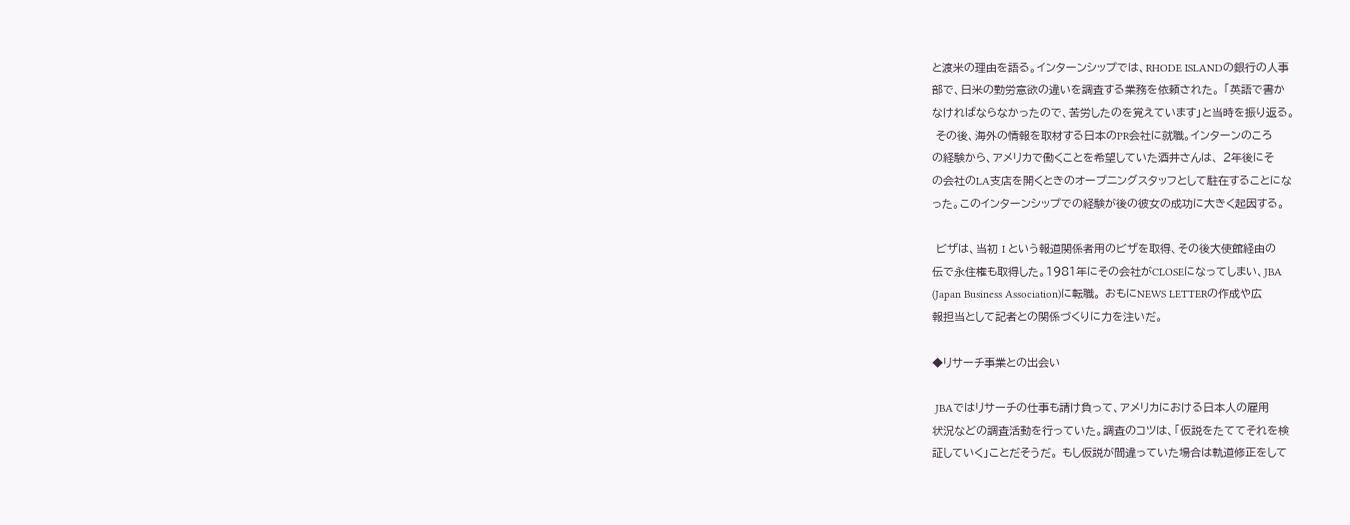と渡米の理由を語る。インターンシップでは、RHODE ISLANDの銀行の人事
部で、日米の勤労意欲の違いを調査する業務を依頼された。 「英語で書か
なければならなかったので、苦労したのを覚えています」と当時を振り返る。
 その後、海外の情報を取材する日本のPR会社に就職。インターンのころ
の経験から、アメリカで働くことを希望していた酒井さんは、 2年後にそ
の会社のLA支店を開くときのオープニングスタッフとして駐在することにな
った。このインターンシップでの経験が後の彼女の成功に大きく起因する。

 ビザは、当初 I という報道関係者用のビザを取得、その後大使館経由の
伝で永住権も取得した。1981年にその会社がCLOSEになってしまい、JBA
(Japan Business Association)に転職。 おもにNEWS LETTERの作成や広
報担当として記者との関係づくりに力を注いだ。

◆リサーチ事業との出会い

 JBAではリサーチの仕事も請け負って、アメリカにおける日本人の雇用
状況などの調査活動を行っていた。調査のコツは、「仮説をたててそれを検
証していく」ことだそうだ。 もし仮説が間違っていた場合は軌道修正をして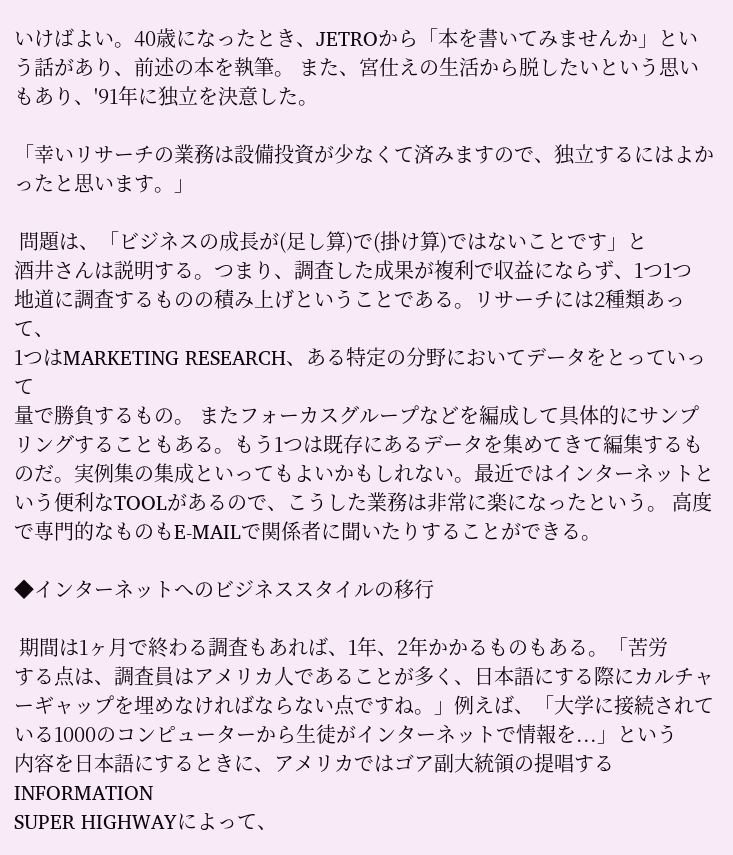いけばよい。40歳になったとき、JETROから「本を書いてみませんか」とい
う話があり、前述の本を執筆。 また、宮仕えの生活から脱したいという思い
もあり、'91年に独立を決意した。

「幸いリサーチの業務は設備投資が少なくて済みますので、独立するにはよか
ったと思います。」

 問題は、「ビジネスの成長が(足し算)で(掛け算)ではないことです」と
酒井さんは説明する。つまり、調査した成果が複利で収益にならず、1つ1つ
地道に調査するものの積み上げということである。リサーチには2種類あって、
1つはMARKETING RESEARCH、ある特定の分野においてデータをとっていって
量で勝負するもの。 またフォーカスグループなどを編成して具体的にサンプ
リングすることもある。もう1つは既存にあるデータを集めてきて編集するも
のだ。実例集の集成といってもよいかもしれない。最近ではインターネットと
いう便利なTOOLがあるので、こうした業務は非常に楽になったという。 高度
で専門的なものもE-MAILで関係者に聞いたりすることができる。

◆インターネットへのビジネススタイルの移行

 期間は1ヶ月で終わる調査もあれば、1年、2年かかるものもある。「苦労
する点は、調査員はアメリカ人であることが多く、日本語にする際にカルチャ
ーギャップを埋めなければならない点ですね。」例えば、「大学に接続されて
いる1000のコンピューターから生徒がインターネットで情報を...」という
内容を日本語にするときに、アメリカではゴア副大統領の提唱するINFORMATION
SUPER HIGHWAYによって、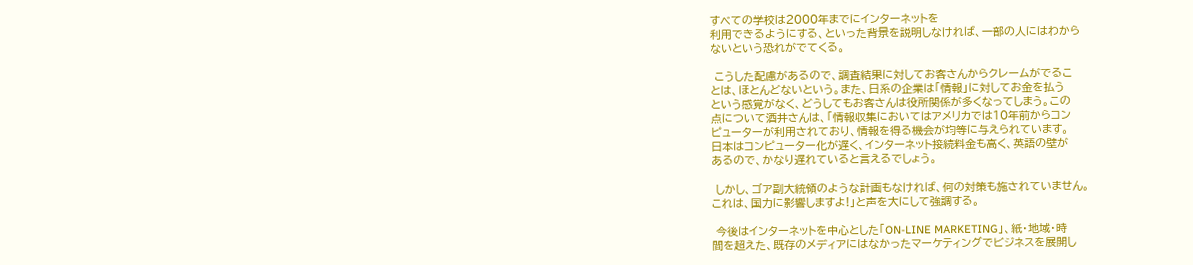すべての学校は2000年までにインターネットを
利用できるようにする、といった背景を説明しなければ、一部の人にはわから
ないという恐れがでてくる。

 こうした配慮があるので、調査結果に対してお客さんからクレームがでるこ
とは、ほとんどないという。また、日系の企業は「情報」に対してお金を払う
という感覚がなく、どうしてもお客さんは役所関係が多くなってしまう。この
点について酒井さんは、「情報収集においてはアメリカでは10年前からコン
ピューターが利用されており、情報を得る機会が均等に与えられています。
日本はコンピューター化が遅く、インターネット接続料金も高く、英語の壁が
あるので、かなり遅れていると言えるでしょう。

 しかし、ゴア副大統領のような計画もなければ、何の対策も施されていません。
これは、国力に影響しますよ!」と声を大にして強調する。

 今後はインターネットを中心とした「ON-LINE MARKETING」、紙・地域・時
間を超えた、既存のメディアにはなかったマーケティングでビジネスを展開し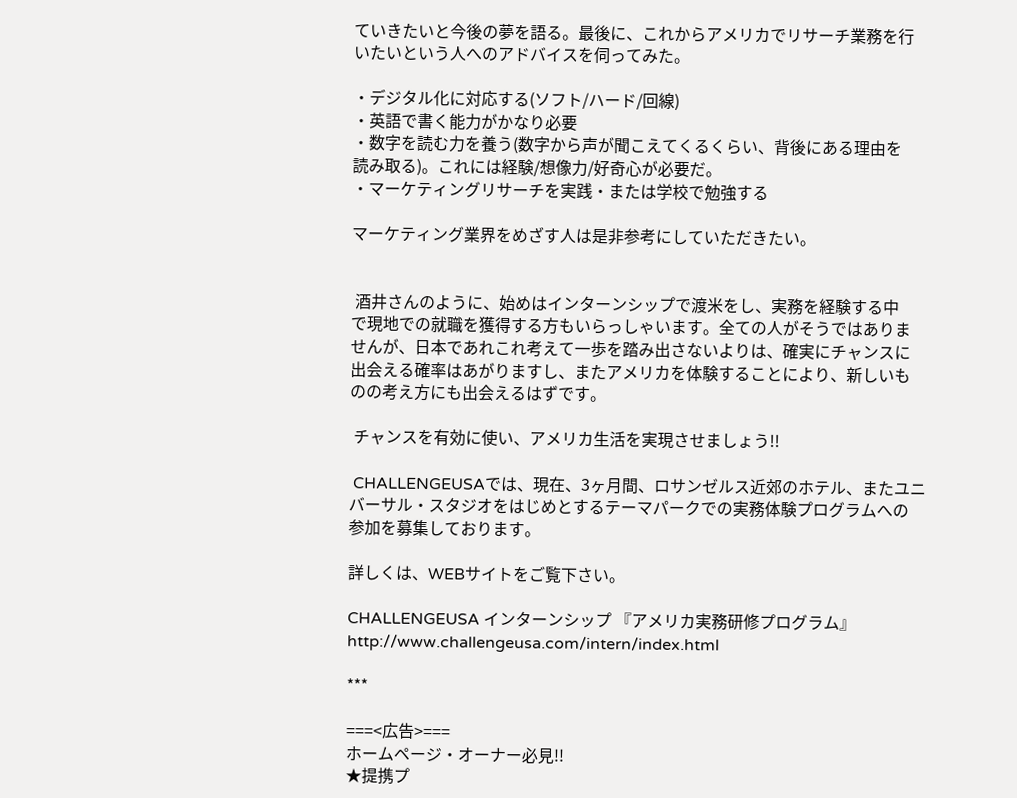ていきたいと今後の夢を語る。最後に、これからアメリカでリサーチ業務を行
いたいという人へのアドバイスを伺ってみた。

・デジタル化に対応する(ソフト/ハード/回線)
・英語で書く能力がかなり必要
・数字を読む力を養う(数字から声が聞こえてくるくらい、背後にある理由を
読み取る)。これには経験/想像力/好奇心が必要だ。
・マーケティングリサーチを実践・または学校で勉強する

マーケティング業界をめざす人は是非参考にしていただきたい。


 酒井さんのように、始めはインターンシップで渡米をし、実務を経験する中
で現地での就職を獲得する方もいらっしゃいます。全ての人がそうではありま
せんが、日本であれこれ考えて一歩を踏み出さないよりは、確実にチャンスに
出会える確率はあがりますし、またアメリカを体験することにより、新しいも
のの考え方にも出会えるはずです。

 チャンスを有効に使い、アメリカ生活を実現させましょう!!

 CHALLENGEUSAでは、現在、3ヶ月間、ロサンゼルス近郊のホテル、またユニ
バーサル・スタジオをはじめとするテーマパークでの実務体験プログラムへの
参加を募集しております。

詳しくは、WEBサイトをご覧下さい。

CHALLENGEUSA インターンシップ 『アメリカ実務研修プログラム』
http://www.challengeusa.com/intern/index.html

***

===<広告>===
ホームページ・オーナー必見!!
★提携プ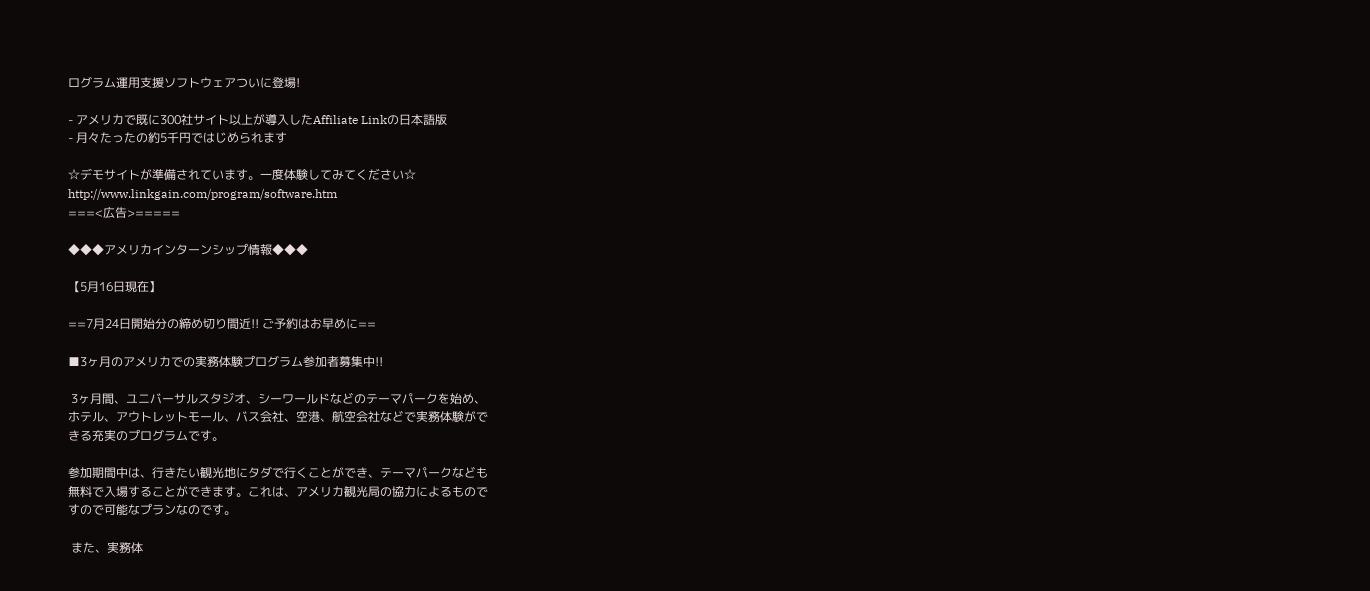ログラム運用支援ソフトウェアついに登場!

- アメリカで既に300社サイト以上が導入したAffiliate Linkの日本語版
- 月々たったの約5千円ではじめられます

☆デモサイトが準備されています。一度体験してみてください☆
http://www.linkgain.com/program/software.htm
===<広告>=====

◆◆◆アメリカインターンシップ情報◆◆◆

【5月16日現在】

==7月24日開始分の締め切り間近!! ご予約はお早めに==

■3ヶ月のアメリカでの実務体験プログラム参加者募集中!!

 3ヶ月間、ユニバーサルスタジオ、シーワールドなどのテーマパークを始め、
ホテル、アウトレットモール、バス会社、空港、航空会社などで実務体験がで
きる充実のプログラムです。

参加期間中は、行きたい観光地にタダで行くことができ、テーマパークなども
無料で入場することができます。これは、アメリカ観光局の協力によるもので
すので可能なプランなのです。

 また、実務体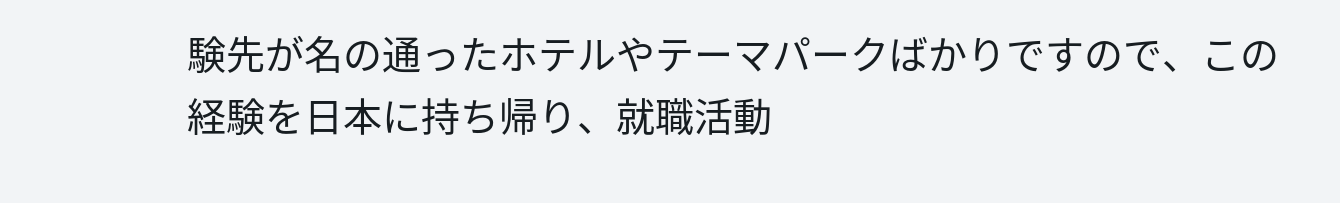験先が名の通ったホテルやテーマパークばかりですので、この
経験を日本に持ち帰り、就職活動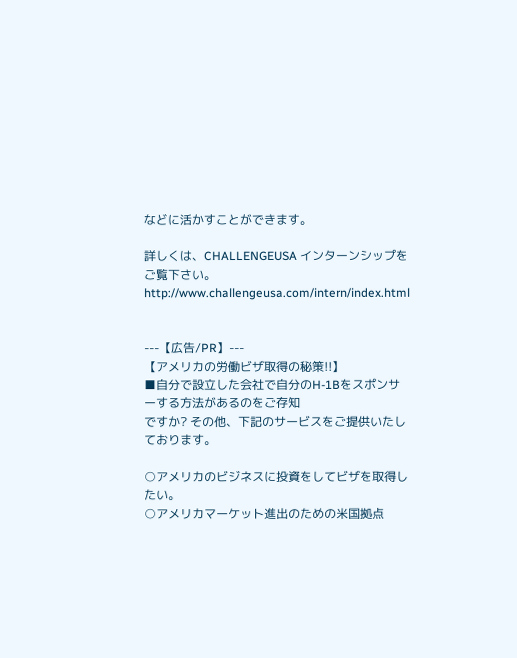などに活かすことができます。

詳しくは、CHALLENGEUSA インターンシップをご覧下さい。
http://www.challengeusa.com/intern/index.html


---【広告/PR】---
【アメリカの労働ビザ取得の秘策!!】
■自分で設立した会社で自分のH-1Bをスポンサーする方法があるのをご存知
ですか? その他、下記のサービスをご提供いたしております。

○アメリカのビジネスに投資をしてビザを取得したい。
○アメリカマーケット進出のための米国拠点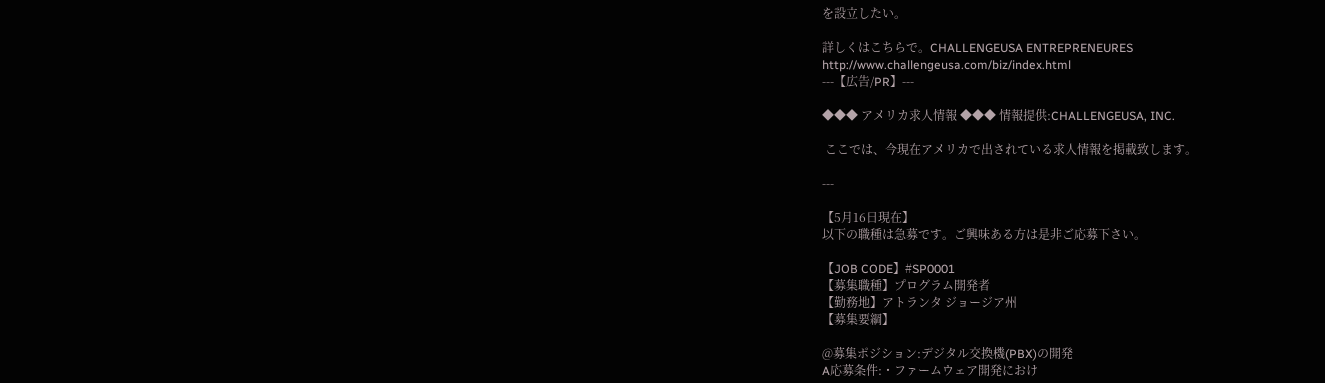を設立したい。

詳しくはこちらで。CHALLENGEUSA ENTREPRENEURES
http://www.challengeusa.com/biz/index.html
---【広告/PR】---

◆◆◆ アメリカ求人情報 ◆◆◆ 情報提供:CHALLENGEUSA, INC.

 ここでは、今現在アメリカで出されている求人情報を掲載致します。

---

【5月16日現在】
以下の職種は急募です。ご興味ある方は是非ご応募下さい。

【JOB CODE】#SP0001
【募集職種】プログラム開発者
【勤務地】アトランタ ジョージア州
【募集要綱】

@募集ポジション:デジタル交換機(PBX)の開発
A応募条件:・ファームウェア開発におけ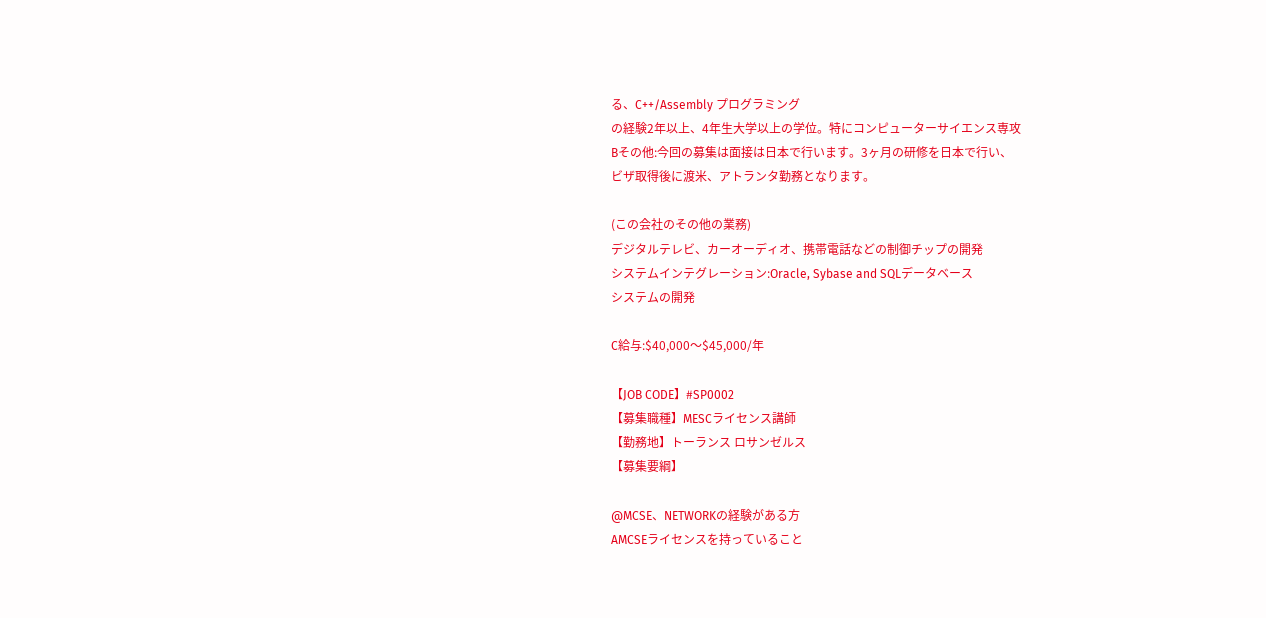る、C++/Assembly プログラミング
の経験2年以上、4年生大学以上の学位。特にコンピューターサイエンス専攻
Bその他:今回の募集は面接は日本で行います。3ヶ月の研修を日本で行い、
ビザ取得後に渡米、アトランタ勤務となります。

(この会社のその他の業務)
デジタルテレビ、カーオーディオ、携帯電話などの制御チップの開発
システムインテグレーション:Oracle, Sybase and SQLデータベース
システムの開発

C給与:$40,000〜$45,000/年

【JOB CODE】#SP0002
【募集職種】MESCライセンス講師
【勤務地】トーランス ロサンゼルス
【募集要綱】

@MCSE、NETWORKの経験がある方
AMCSEライセンスを持っていること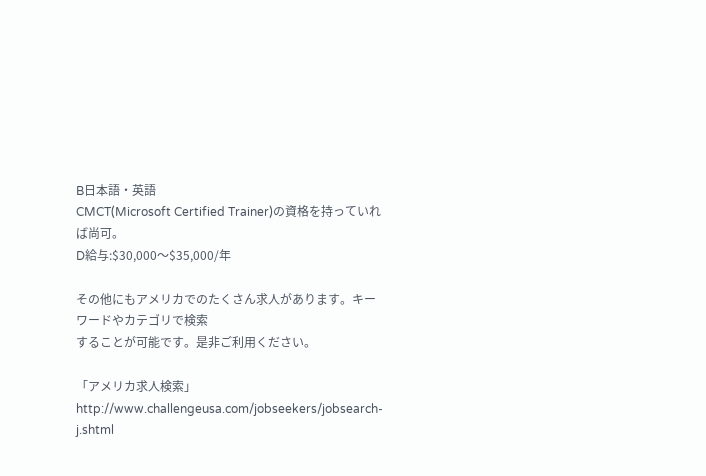B日本語・英語
CMCT(Microsoft Certified Trainer)の資格を持っていれば尚可。
D給与:$30,000〜$35,000/年

その他にもアメリカでのたくさん求人があります。キーワードやカテゴリで検索
することが可能です。是非ご利用ください。

「アメリカ求人検索」
http://www.challengeusa.com/jobseekers/jobsearch-j.shtml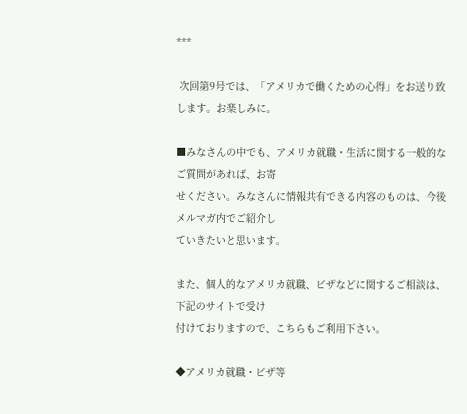***

 次回第9号では、「アメリカで働くための心得」をお送り致します。お楽しみに。

■みなさんの中でも、アメリカ就職・生活に関する一般的なご質問があれば、お寄
せください。みなさんに情報共有できる内容のものは、今後メルマガ内でご紹介し
ていきたいと思います。

また、個人的なアメリカ就職、ビザなどに関するご相談は、下記のサイトで受け
付けておりますので、こちらもご利用下さい。

◆アメリカ就職・ビザ等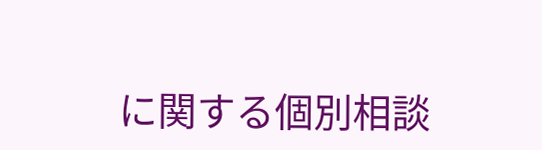に関する個別相談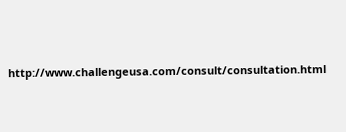http://www.challengeusa.com/consult/consultation.html